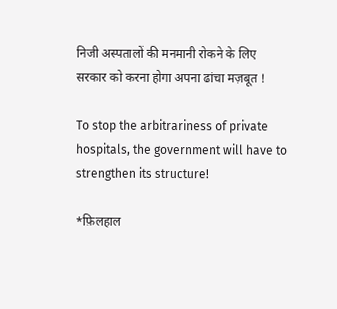निजी अस्पतालों की मनमानी रोकने के लिए सरकार को करना होगा अपना ढांचा मज़बूत !

To stop the arbitrariness of private
hospitals, the government will have to
strengthen its structure!

*फ़िलहाल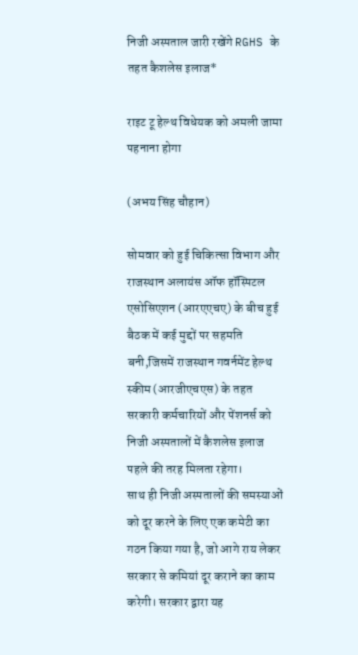निजी अस्पताल जारी रखेंगे RGHS के तहत कैशलेस इलाज*

राइट टू हेल्थ विधेयक को अमली जामा पहनाना होगा

(अभय सिंह चौहान)

सोमवार को हुई चिकित्सा विभाग और राजस्थान अलायंस ऑफ हॉस्पिटल एसोसिएशन (आरएएचए) के बीच हुई बैठक में कई मुद्दों पर सहमति बनी,जिसमें राजस्थान गवर्नमेंट हेल्थ स्कीम (आरजीएचएस) के तहत सरकारी कर्मचारियों और पेंशनर्स को निजी अस्पतालों में कैशलेस इलाज पहले की तरह मिलता रहेगा।
साथ ही निजी अस्पतालों की समस्याओं को दूर करने के लिए एक कमेटी का गठन किया गया है, जो आगे राय लेकर सरकार से कमियां दूर कराने का काम करेगी। सरकार द्वारा यह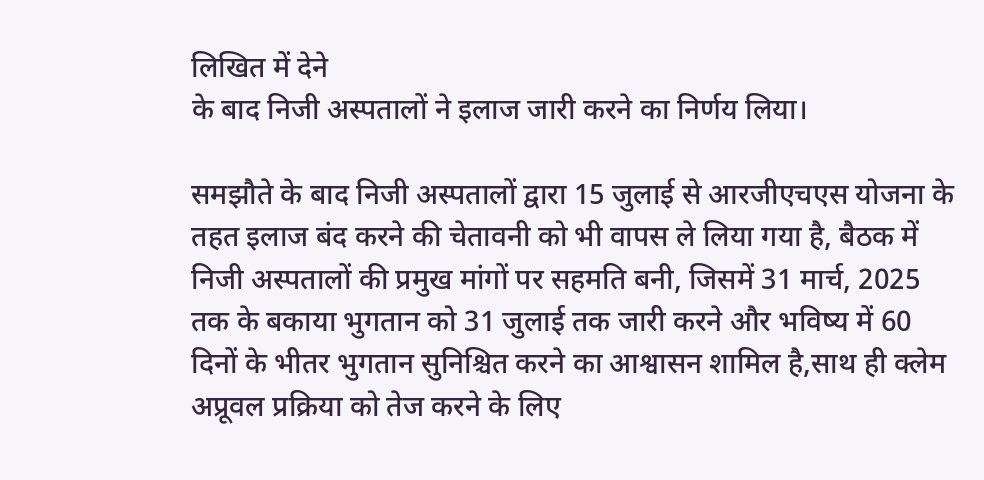लिखित में देने
के बाद निजी अस्पतालों ने इलाज जारी करने का निर्णय लिया।

समझौते के बाद निजी अस्पतालों द्वारा 15 जुलाई से आरजीएचएस योजना के तहत इलाज बंद करने की चेतावनी को भी वापस ले लिया गया है, बैठक में निजी अस्पतालों की प्रमुख मांगों पर सहमति बनी, जिसमें 31 मार्च, 2025 तक के बकाया भुगतान को 31 जुलाई तक जारी करने और भविष्य में 60 दिनों के भीतर भुगतान सुनिश्चित करने का आश्वासन शामिल है,साथ ही क्लेम अप्रूवल प्रक्रिया को तेज करने के लिए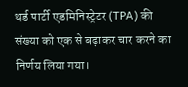थर्ड पार्टी एडमिनिस्ट्रेटर (TPA) की संख्या को एक से बढ़ाकर चार करने का निर्णय लिया गया।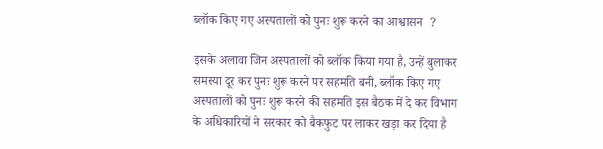ब्लॉक किए गए अस्पतालों को पुनः शुरू करने का आश्वासन  ?

इसके अलावा जिन अस्पतालों को ब्लॉक किया गया है, उन्हें बुलाकर समस्या दूर कर पुनः शुरू करने पर सहमति बनी, ब्लॉक किए गए अस्पतालों को पुनः शुरू करने की सहमति इस बैठक में दे कर विभाग के अधिकारियों ने सरकार को बैकफुट पर लाकर खड़ा कर दिया है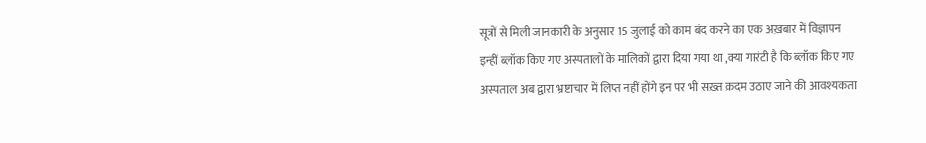सूत्रों से मिली जानकारी के अनुसार 15 जुलाई को काम बंद करने का एक अख़बार में विज्ञापन इन्हीं ब्लॉक किए गए अस्पतालों के मालिकों द्वारा दिया गया था ,क्या गारंटी है कि ब्लॉक किए गए अस्पताल अब द्वारा भ्रष्टाचार में लिप्त नहीं होंगे इन पर भी सख़्त क़दम उठाए जाने की आवश्यकता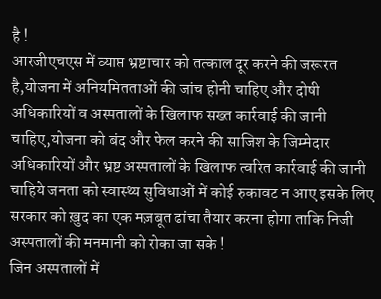है !
आरजीएचएस में व्याप्त भ्रष्टाचार को तत्काल दूर करने की जरूरत है,योजना में अनियमितताओं की जांच होनी चाहिए और दोषी अधिकारियों व अस्पतालों के खिलाफ सख्त कार्रवाई की जानी चाहिए,योजना को बंद और फेल करने की साजिश के जिम्मेदार अधिकारियों और भ्रष्ट अस्पतालों के खिलाफ त्वरित कार्रवाई की जानी चाहिये जनता को स्वास्थ्य सुविधाओं में कोई रुकावट न आए इसके लिए सरकार को ख़ुद का एक मज़बूत ढांचा तैयार करना होगा ताकि निजी अस्पतालों की मनमानी को रोका जा सके !
जिन अस्पतालों में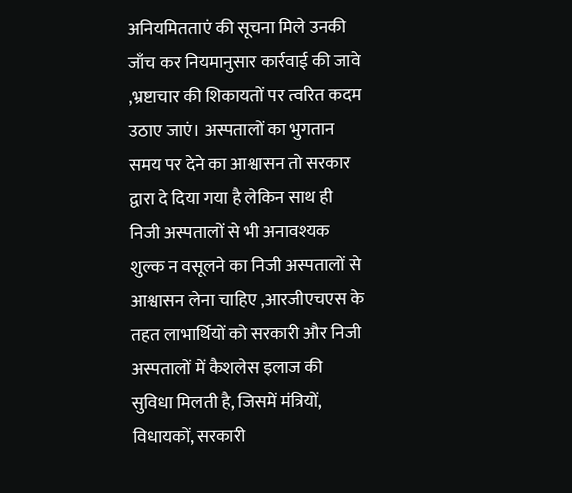अनियमितताएं की सूचना मिले उनकी जाँच कर नियमानुसार कार्रवाई की जावे ,भ्रष्टाचार की शिकायतों पर त्वरित कदम उठाए जाएं। अस्पतालों का भुगतान समय पर देने का आश्वासन तो सरकार द्वारा दे दिया गया है लेकिन साथ ही निजी अस्पतालों से भी अनावश्यक शुल्क न वसूलने का निजी अस्पतालों से आश्वासन लेना चाहिए ,आरजीएचएस के तहत लाभार्थियों को सरकारी और निजी अस्पतालों में कैशलेस इलाज की सुविधा मिलती है, जिसमें मंत्रियों, विधायकों, सरकारी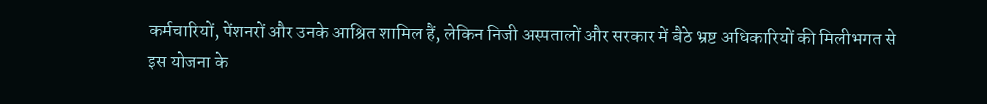कर्मचारियों, पेंशनरों और उनके आश्रित शामिल हैं, लेकिन निजी अस्पतालों और सरकार में बैठे भ्रष्ट अधिकारियों की मिलीभगत से इस योजना के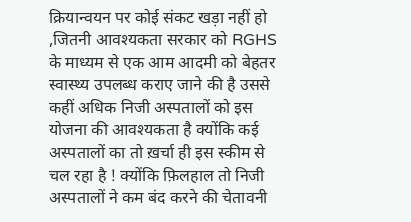क्रियान्वयन पर कोई संकट खड़ा नहीं हो ,जितनी आवश्यकता सरकार को RGHS के माध्यम से एक आम आदमी को बेहतर स्वास्थ्य उपलब्ध कराए जाने की है उससे कहीं अधिक निजी अस्पतालों को इस योजना की आवश्यकता है क्योंकि कई अस्पतालों का तो ख़र्चा ही इस स्कीम से चल रहा है ! क्योंकि फ़िलहाल तो निजी अस्पतालों ने कम बंद करने की चेतावनी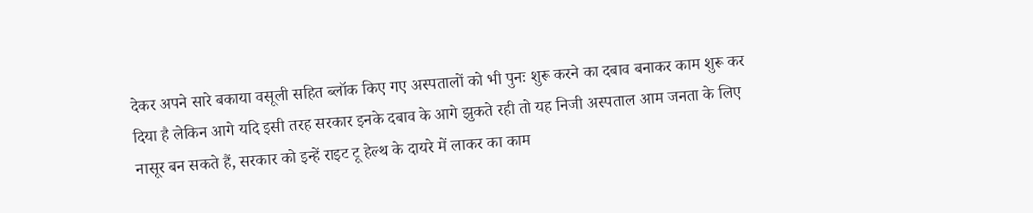देकर अपने सारे बकाया वसूली सहित ब्लॉक किए गए अस्पतालों को भी पुनः शुरू करने का दबाव बनाकर काम शुरू कर दिया है लेकिन आगे यदि इसी तरह सरकार इनके दबाव के आगे झुकते रही तो यह निजी अस्पताल आम जनता के लिए नासूर बन सकते हैं, सरकार को इन्हें राइट टू हेल्थ के दायरे में लाकर का काम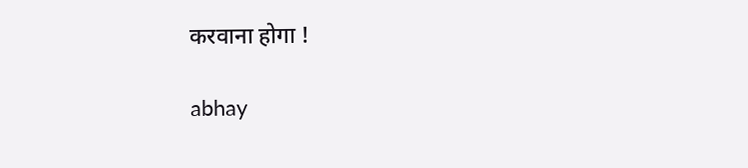करवाना होगा !

abhay